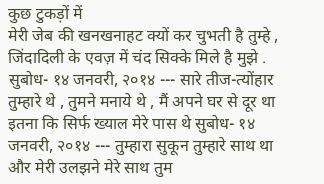कुछ टुकड़ों में
मेरी जेब की खनखनाहट क्यों कर चुभती है तुम्हे , जिंदादिली के एवज़ में चंद सिक्के मिले है मुझे . सुबोध- १४ जनवरी, २०१४ --- सारे तीज-त्योंहार तुम्हारे थे , तुमने मनाये थे , मैं अपने घर से दूर था इतना कि सिर्फ ख्याल मेरे पास थे सुबोध- १४ जनवरी, २०१४ --- तुम्हारा सुकून तुम्हारे साथ था और मेरी उलझने मेरे साथ तुम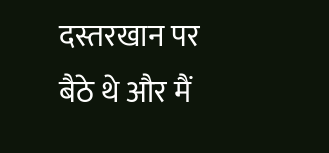दस्तरखान पर बैठे थे और मैं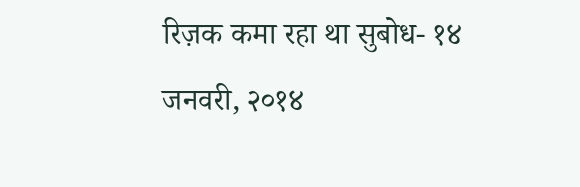रिज़क कमा रहा था सुबोध- १४ जनवरी, २०१४